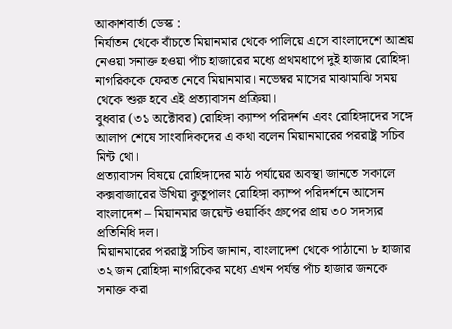আকাশবার্তা ডেস্ক :
নির্যাতন থেকে বাঁচতে মিয়ানমার থেকে পালিয়ে এসে বাংলাদেশে আশ্রয় নেওয়া সনাক্ত হওয়া পাঁচ হাজারের মধ্যে প্রথমধাপে দুই হাজার রোহিঙ্গা নাগরিককে ফেরত নেবে মিয়ানমার। নভেম্বর মাসের মাঝামাঝি সময় থেকে শুরু হবে এই প্রত্যাবাসন প্রক্রিয়া।
বুধবার (৩১ অক্টোবর) রোহিঙ্গা ক্যাম্প পরিদর্শন এবং রোহিঙ্গাদের সঙ্গে আলাপ শেষে সাংবাদিকদের এ কথা বলেন মিয়ানমারের পররাষ্ট্র সচিব মিন্ট থো।
প্রত্যাবাসন বিষয়ে রোহিঙ্গাদের মাঠ পর্যায়ের অবস্থা জানতে সকালে কক্সবাজারের উখিয়া কুতুপালং রোহিঙ্গা ক্যাম্প পরিদর্শনে আসেন বাংলাদেশ – মিয়ানমার জয়েন্ট ওয়ার্কিং গ্রুপের প্রায় ৩০ সদস্যর প্রতিনিধি দল।
মিয়ানমারের পররাষ্ট্র সচিব জানান, বাংলাদেশ থেকে পাঠানো ৮ হাজার ৩২ জন রোহিঙ্গা নাগরিকের মধ্যে এখন পর্যন্ত পাঁচ হাজার জনকে সনাক্ত করা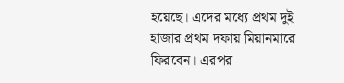হয়েছে। এদের মধ্যে প্রথম দুই হাজার প্রথম দফায় মিয়ানমারে ফিরবেন। এরপর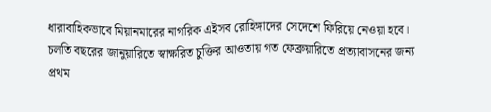ধারাবাহিকভাবে মিয়ানমারের নাগরিক এইসব রোহিঙ্গাদের সেদেশে ফিরিয়ে নেওয়া হবে।
চলতি বছরের জানুয়ারিতে স্বাক্ষরিত চুক্তির আওতায় গত ফেব্রুয়ারিতে প্রত্যাবাসনের জন্য প্রথম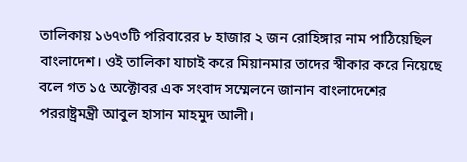তালিকায় ১৬৭৩টি পরিবারের ৮ হাজার ২ জন রোহিঙ্গার নাম পাঠিয়েছিল বাংলাদেশ। ওই তালিকা যাচাই করে মিয়ানমার তাদের স্বীকার করে নিয়েছে বলে গত ১৫ অক্টোবর এক সংবাদ সম্মেলনে জানান বাংলাদেশের পররাষ্ট্রমন্ত্রী আবুল হাসান মাহমুদ আলী।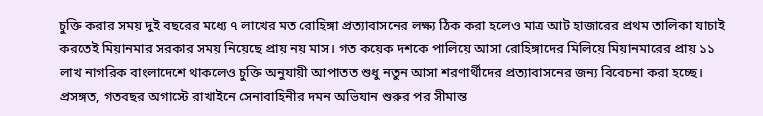চুক্তি করার সময় দুই বছরের মধ্যে ৭ লাখের মত রোহিঙ্গা প্রত্যাবাসনের লক্ষ্য ঠিক করা হলেও মাত্র আট হাজারের প্রথম তালিকা যাচাই করতেই মিয়ানমার সরকার সময় নিয়েছে প্রায় নয় মাস। গত কয়েক দশকে পালিয়ে আসা রোহিঙ্গাদের মিলিয়ে মিয়ানমারের প্রায় ১১ লাখ নাগরিক বাংলাদেশে থাকলেও চুক্তি অনুযায়ী আপাতত শুধু নতুন আসা শরণার্থীদের প্রত্যাবাসনের জন্য বিবেচনা করা হচ্ছে।
প্রসঙ্গত, গতবছর অগাস্টে রাখাইনে সেনাবাহিনীর দমন অভিযান শুরুর পর সীমান্ত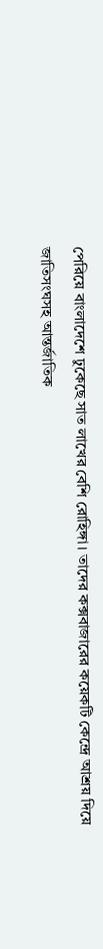পেরিয়ে বাংলাদেশে ঢুকেছে সাত লাখের বেশি রোহিঙ্গা। তাদের কক্সবাজারের কয়েকটি কেন্দ্রে আশ্রয় দিয়ে জাতিসংঘসহ আন্তর্জাতিক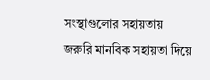সংস্থাগুলোর সহায়তায় জরুরি মানবিক সহায়তা দিয়ে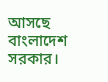আসছে বাংলাদেশ সরকার।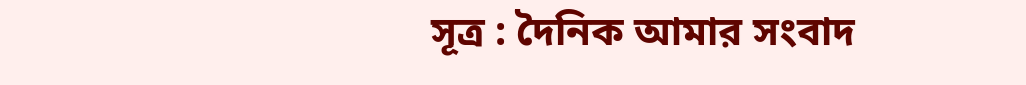সূত্র : দৈনিক আমার সংবাদ